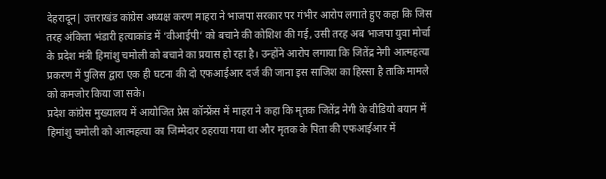देहरादून| उत्तराखंड कांग्रेस अध्यक्ष करण माहरा ने भाजपा सरकार पर गंभीर आरोप लगाते हुए कहा कि जिस तरह अंकिता भंडारी हत्याकांड में ‘वीआईपी’ को बचाने की कोशिश की गई, उसी तरह अब भाजपा युवा मोर्चा के प्रदेश मंत्री हिमांशु चमोली को बचाने का प्रयास हो रहा है। उन्होंने आरोप लगाया कि जितेंद्र नेगी आत्महत्या प्रकरण में पुलिस द्वारा एक ही घटना की दो एफआईआर दर्ज की जाना इस साजिश का हिस्सा है ताकि मामले को कमजोर किया जा सके।
प्रदेश कांग्रेस मुख्यालय में आयोजित प्रेस कॉन्फ्रेंस में माहरा ने कहा कि मृतक जितेंद्र नेगी के वीडियो बयान में हिमांशु चमोली को आत्महत्या का जिम्मेदार ठहराया गया था और मृतक के पिता की एफआईआर में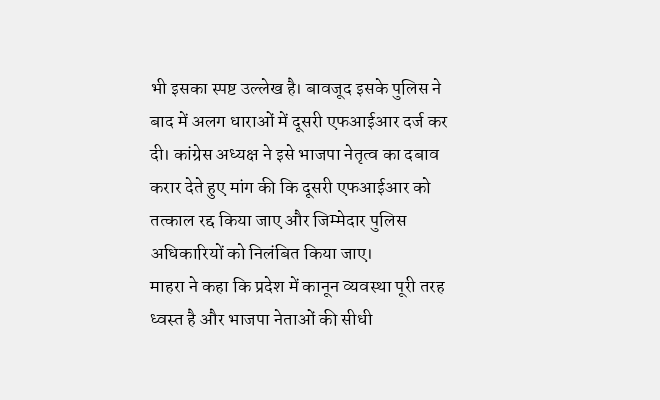भी इसका स्पष्ट उल्लेख है। बावजूद इसके पुलिस ने बाद में अलग धाराओं में दूसरी एफआईआर दर्ज कर दी। कांग्रेस अध्यक्ष ने इसे भाजपा नेतृत्व का दबाव करार देते हुए मांग की कि दूसरी एफआईआर को तत्काल रद्द किया जाए और जिम्मेदार पुलिस अधिकारियों को निलंबित किया जाए।
माहरा ने कहा कि प्रदेश में कानून व्यवस्था पूरी तरह ध्वस्त है और भाजपा नेताओं की सीधी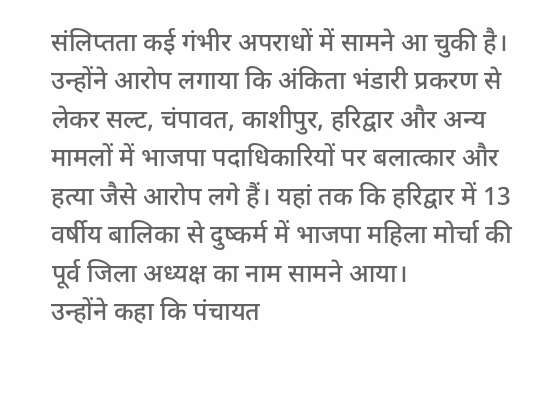संलिप्तता कई गंभीर अपराधों में सामने आ चुकी है। उन्होंने आरोप लगाया कि अंकिता भंडारी प्रकरण से लेकर सल्ट, चंपावत, काशीपुर, हरिद्वार और अन्य मामलों में भाजपा पदाधिकारियों पर बलात्कार और हत्या जैसे आरोप लगे हैं। यहां तक कि हरिद्वार में 13 वर्षीय बालिका से दुष्कर्म में भाजपा महिला मोर्चा की पूर्व जिला अध्यक्ष का नाम सामने आया।
उन्होंने कहा कि पंचायत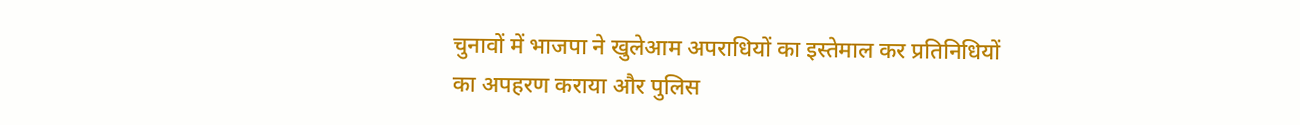चुनावों में भाजपा ने खुलेआम अपराधियों का इस्तेमाल कर प्रतिनिधियों का अपहरण कराया और पुलिस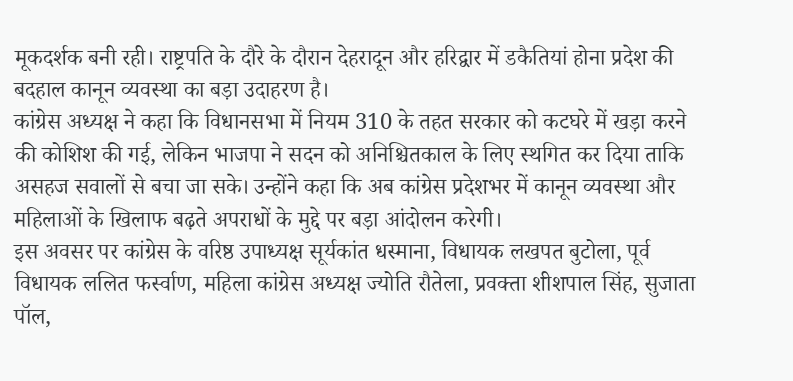मूकदर्शक बनी रही। राष्ट्रपति के दौरे के दौरान देहरादून और हरिद्वार में डकैतियां होना प्रदेश की बदहाल कानून व्यवस्था का बड़ा उदाहरण है।
कांग्रेस अध्यक्ष ने कहा कि विधानसभा में नियम 310 के तहत सरकार को कटघरे में खड़ा करने की कोशिश की गई, लेकिन भाजपा ने सदन को अनिश्चितकाल के लिए स्थगित कर दिया ताकि असहज सवालों से बचा जा सके। उन्होंने कहा कि अब कांग्रेस प्रदेशभर में कानून व्यवस्था और महिलाओं के खिलाफ बढ़ते अपराधों के मुद्दे पर बड़ा आंदोलन करेगी।
इस अवसर पर कांग्रेस के वरिष्ठ उपाध्यक्ष सूर्यकांत धस्माना, विधायक लखपत बुटोला, पूर्व विधायक ललित फर्स्वाण, महिला कांग्रेस अध्यक्ष ज्योति रौतेला, प्रवक्ता शीशपाल सिंह, सुजाता पॉल,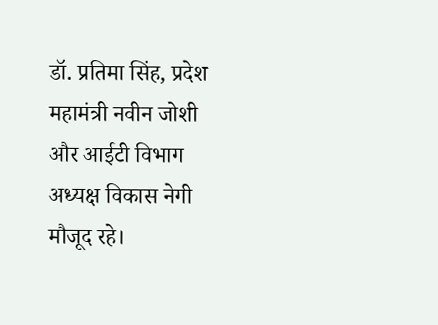डॉ. प्रतिमा सिंह, प्रदेश महामंत्री नवीन जोशी और आईटी विभाग अध्यक्ष विकास नेगी मौजूद रहे।